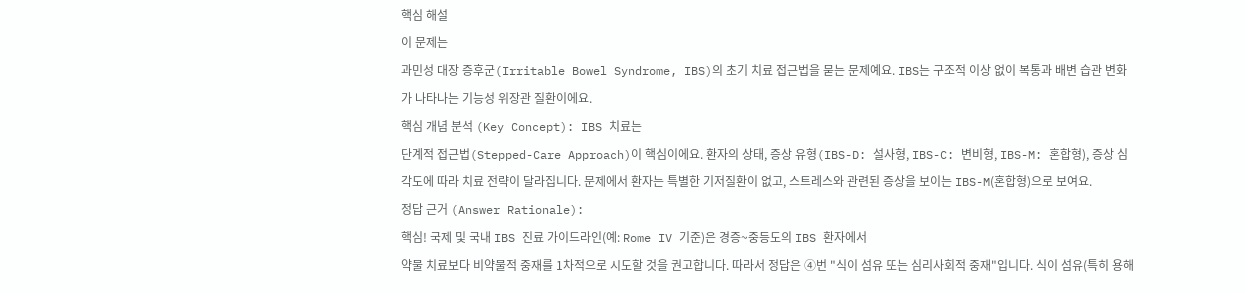핵심 해설
이 문제는
과민성 대장 증후군(Irritable Bowel Syndrome, IBS)의 초기 치료 접근법을 묻는 문제예요. IBS는 구조적 이상 없이 복통과 배변 습관 변화가 나타나는 기능성 위장관 질환이에요.
핵심 개념 분석 (Key Concept): IBS 치료는
단계적 접근법(Stepped-Care Approach)이 핵심이에요. 환자의 상태, 증상 유형(IBS-D: 설사형, IBS-C: 변비형, IBS-M: 혼합형), 증상 심각도에 따라 치료 전략이 달라집니다. 문제에서 환자는 특별한 기저질환이 없고, 스트레스와 관련된 증상을 보이는 IBS-M(혼합형)으로 보여요.
정답 근거 (Answer Rationale):
핵심! 국제 및 국내 IBS 진료 가이드라인(예: Rome IV 기준)은 경증~중등도의 IBS 환자에서
약물 치료보다 비약물적 중재를 1차적으로 시도할 것을 권고합니다. 따라서 정답은 ④번 "식이 섬유 또는 심리사회적 중재"입니다. 식이 섬유(특히 용해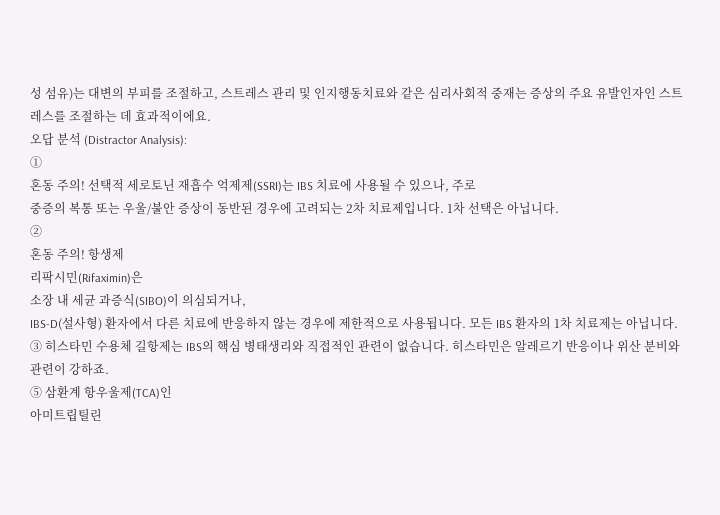성 섬유)는 대변의 부피를 조절하고, 스트레스 관리 및 인지행동치료와 같은 심리사회적 중재는 증상의 주요 유발인자인 스트레스를 조절하는 데 효과적이에요.
오답 분석 (Distractor Analysis):
①
혼동 주의! 선택적 세로토닌 재흡수 억제제(SSRI)는 IBS 치료에 사용될 수 있으나, 주로
중증의 복통 또는 우울/불안 증상이 동반된 경우에 고려되는 2차 치료제입니다. 1차 선택은 아닙니다.
②
혼동 주의! 항생제
리팍시민(Rifaximin)은
소장 내 세균 과증식(SIBO)이 의심되거나,
IBS-D(설사형) 환자에서 다른 치료에 반응하지 않는 경우에 제한적으로 사용됩니다. 모든 IBS 환자의 1차 치료제는 아닙니다.
③ 히스타민 수용체 길항제는 IBS의 핵심 병태생리와 직접적인 관련이 없습니다. 히스타민은 알레르기 반응이나 위산 분비와 관련이 강하죠.
⑤ 삼환계 항우울제(TCA)인
아미트립틸린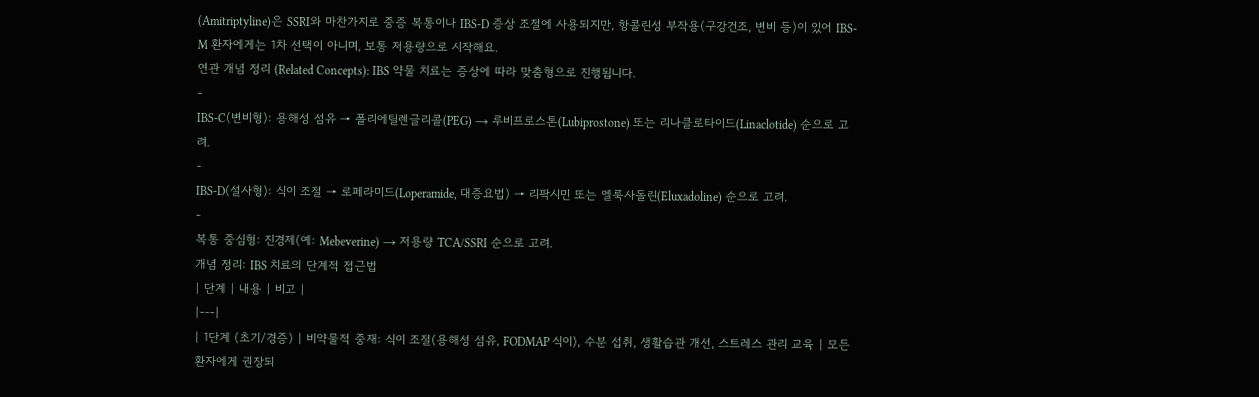(Amitriptyline)은 SSRI와 마찬가지로 중증 복통이나 IBS-D 증상 조절에 사용되지만, 항콜린성 부작용(구강건조, 변비 등)이 있어 IBS-M 환자에게는 1차 선택이 아니며, 보통 저용량으로 시작해요.
연관 개념 정리 (Related Concepts): IBS 약물 치료는 증상에 따라 맞춤형으로 진행됩니다.
-
IBS-C(변비형): 용해성 섬유 → 폴리에틸렌글리콜(PEG) → 루비프로스톤(Lubiprostone) 또는 리나클로타이드(Linaclotide) 순으로 고려.
-
IBS-D(설사형): 식이 조절 → 로페라미드(Loperamide, 대증요법) → 리팍시민 또는 엘룩사돌린(Eluxadoline) 순으로 고려.
-
복통 중심형: 진경제(예: Mebeverine) → 저용량 TCA/SSRI 순으로 고려.
개념 정리: IBS 치료의 단계적 접근법
| 단계 | 내용 | 비고 |
|---|
| 1단계 (초기/경증) | 비약물적 중재: 식이 조절(용해성 섬유, FODMAP 식이), 수분 섭취, 생활습관 개선, 스트레스 관리 교육 | 모든 환자에게 권장되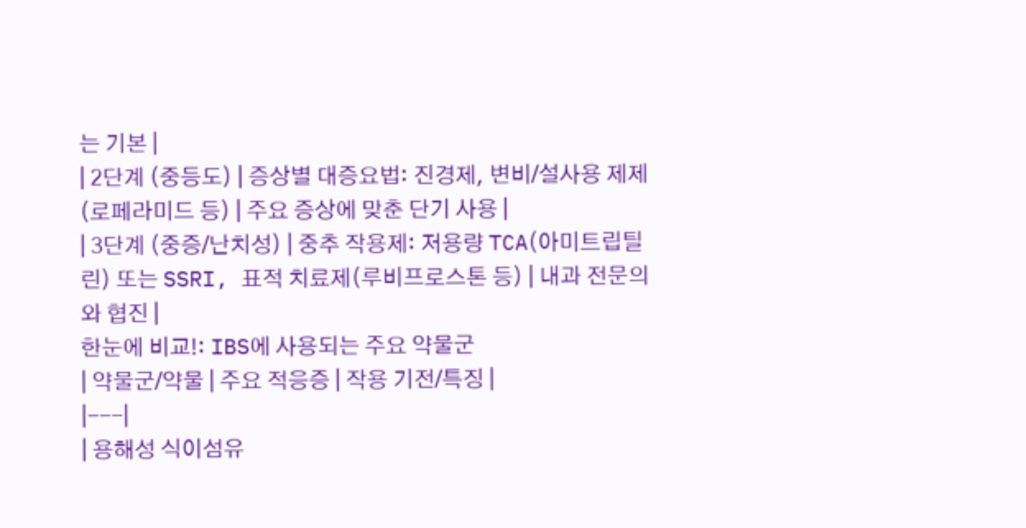는 기본 |
| 2단계 (중등도) | 증상별 대증요법: 진경제, 변비/설사용 제제(로페라미드 등) | 주요 증상에 맞춘 단기 사용 |
| 3단계 (중증/난치성) | 중추 작용제: 저용량 TCA(아미트립틸린) 또는 SSRI, 표적 치료제(루비프로스톤 등) | 내과 전문의와 협진 |
한눈에 비교!: IBS에 사용되는 주요 약물군
| 약물군/약물 | 주요 적응증 | 작용 기전/특징 |
|---|
| 용해성 식이섬유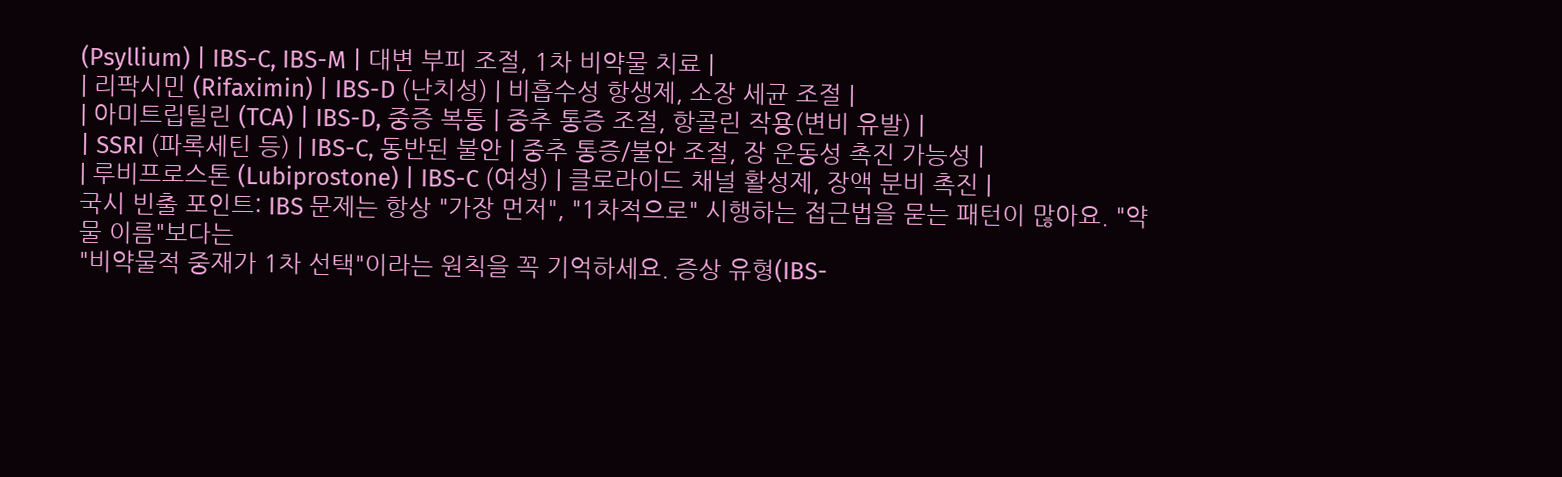(Psyllium) | IBS-C, IBS-M | 대변 부피 조절, 1차 비약물 치료 |
| 리팍시민 (Rifaximin) | IBS-D (난치성) | 비흡수성 항생제, 소장 세균 조절 |
| 아미트립틸린 (TCA) | IBS-D, 중증 복통 | 중추 통증 조절, 항콜린 작용(변비 유발) |
| SSRI (파록세틴 등) | IBS-C, 동반된 불안 | 중추 통증/불안 조절, 장 운동성 촉진 가능성 |
| 루비프로스톤 (Lubiprostone) | IBS-C (여성) | 클로라이드 채널 활성제, 장액 분비 촉진 |
국시 빈출 포인트: IBS 문제는 항상 "가장 먼저", "1차적으로" 시행하는 접근법을 묻는 패턴이 많아요. "약물 이름"보다는
"비약물적 중재가 1차 선택"이라는 원칙을 꼭 기억하세요. 증상 유형(IBS-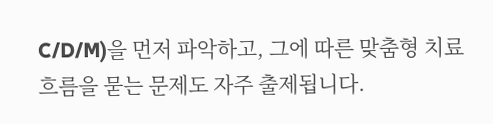C/D/M)을 먼저 파악하고, 그에 따른 맞춤형 치료 흐름을 묻는 문제도 자주 출제됩니다.